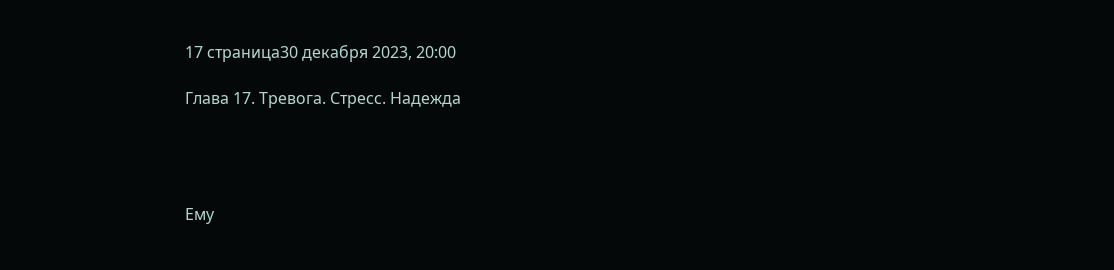17 страница30 декабря 2023, 20:00

Глава 17. Тревога. Стресс. Надежда




Ему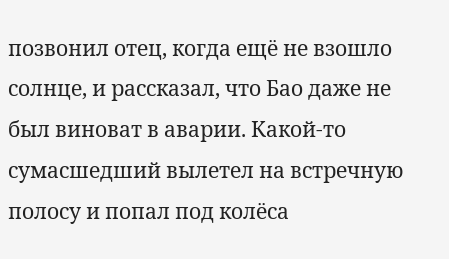позвонил отец, когда ещё не взошло солнце, и рассказал, что Бао даже не был виноват в аварии. Какой-то сумасшедший вылетел на встречную полосу и попал под колёса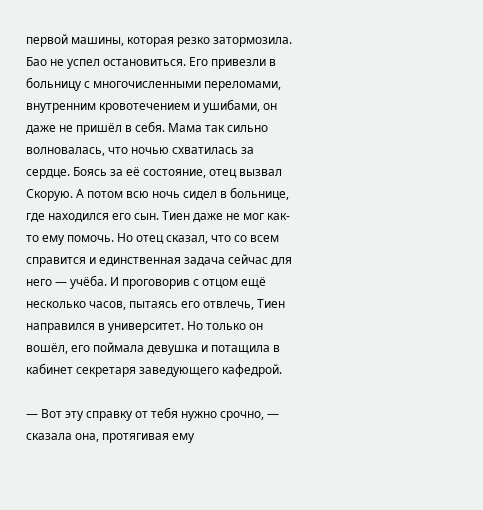первой машины, которая резко затормозила. Бао не успел остановиться. Его привезли в больницу с многочисленными переломами, внутренним кровотечением и ушибами, он даже не пришёл в себя. Мама так сильно волновалась, что ночью схватилась за сердце. Боясь за её состояние, отец вызвал Скорую. А потом всю ночь сидел в больнице, где находился его сын. Тиен даже не мог как-то ему помочь. Но отец сказал, что со всем справится и единственная задача сейчас для него — учёба. И проговорив с отцом ещё несколько часов, пытаясь его отвлечь, Тиен направился в университет. Но только он вошёл, его поймала девушка и потащила в кабинет секретаря заведующего кафедрой.

— Вот эту справку от тебя нужно срочно, — сказала она, протягивая ему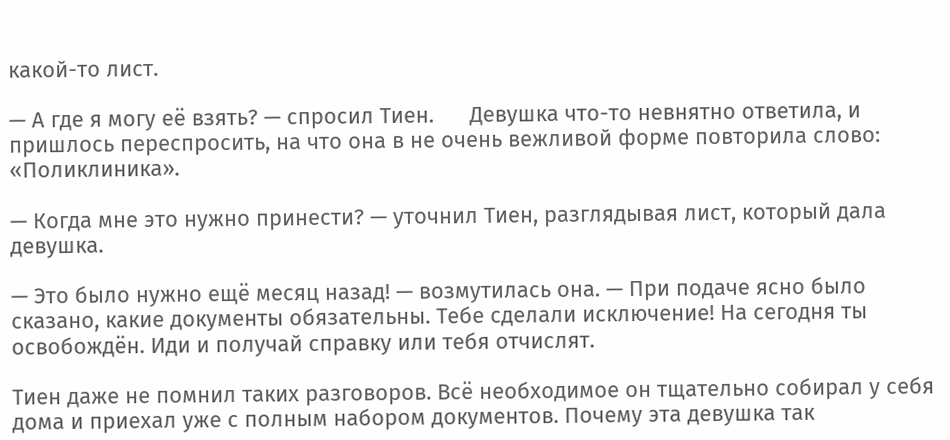какой-то лист.

— А где я могу её взять? — спросил Тиен.      Девушка что-то невнятно ответила, и пришлось переспросить, на что она в не очень вежливой форме повторила слово: «Поликлиника».

— Когда мне это нужно принести? — уточнил Тиен, разглядывая лист, который дала девушка.

— Это было нужно ещё месяц назад! — возмутилась она. — При подаче ясно было сказано, какие документы обязательны. Тебе сделали исключение! На сегодня ты освобождён. Иди и получай справку или тебя отчислят.

Тиен даже не помнил таких разговоров. Всё необходимое он тщательно собирал у себя дома и приехал уже с полным набором документов. Почему эта девушка так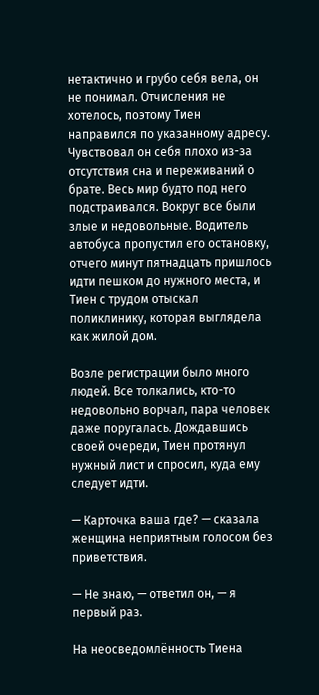нетактично и грубо себя вела, он не понимал. Отчисления не хотелось, поэтому Тиен направился по указанному адресу. Чувствовал он себя плохо из-за отсутствия сна и переживаний о брате. Весь мир будто под него подстраивался. Вокруг все были злые и недовольные. Водитель автобуса пропустил его остановку, отчего минут пятнадцать пришлось идти пешком до нужного места, и Тиен с трудом отыскал поликлинику, которая выглядела как жилой дом.

Возле регистрации было много людей. Все толкались, кто-то недовольно ворчал, пара человек даже поругалась. Дождавшись своей очереди, Тиен протянул нужный лист и спросил, куда ему следует идти.

— Карточка ваша где? — сказала женщина неприятным голосом без приветствия.

— Не знаю, — ответил он, — я первый раз.

На неосведомлённость Тиена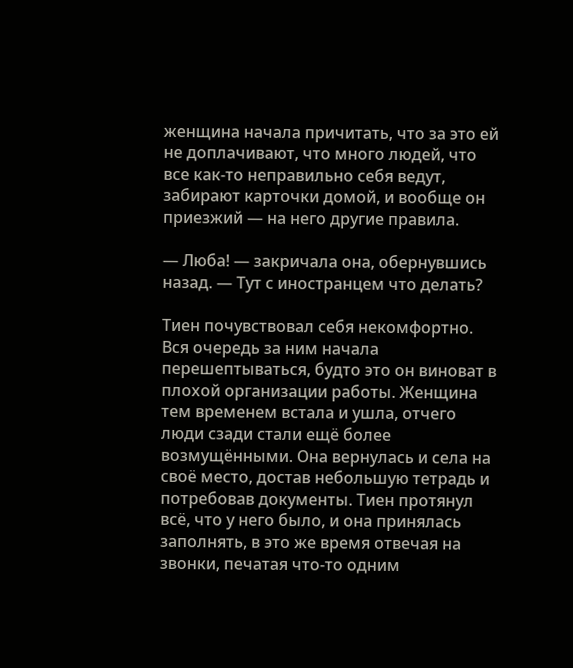женщина начала причитать, что за это ей не доплачивают, что много людей, что все как-то неправильно себя ведут, забирают карточки домой, и вообще он приезжий — на него другие правила.

— Люба! — закричала она, обернувшись назад. — Тут с иностранцем что делать?

Тиен почувствовал себя некомфортно. Вся очередь за ним начала перешептываться, будто это он виноват в плохой организации работы. Женщина тем временем встала и ушла, отчего люди сзади стали ещё более возмущёнными. Она вернулась и села на своё место, достав небольшую тетрадь и потребовав документы. Тиен протянул всё, что у него было, и она принялась заполнять, в это же время отвечая на звонки, печатая что-то одним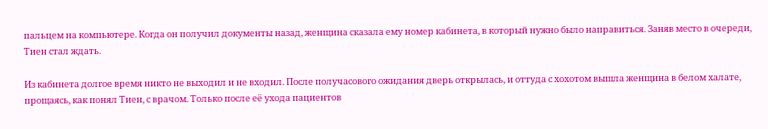пальцем на компьютере. Когда он получил документы назад, женщина сказала ему номер кабинета, в который нужно было направиться. Заняв место в очереди, Тиен стал ждать.

Из кабинета долгое время никто не выходил и не входил. После получасового ожидания дверь открылась, и оттуда с хохотом вышла женщина в белом халате, прощаясь, как понял Тиен, с врачом. Только после её ухода пациентов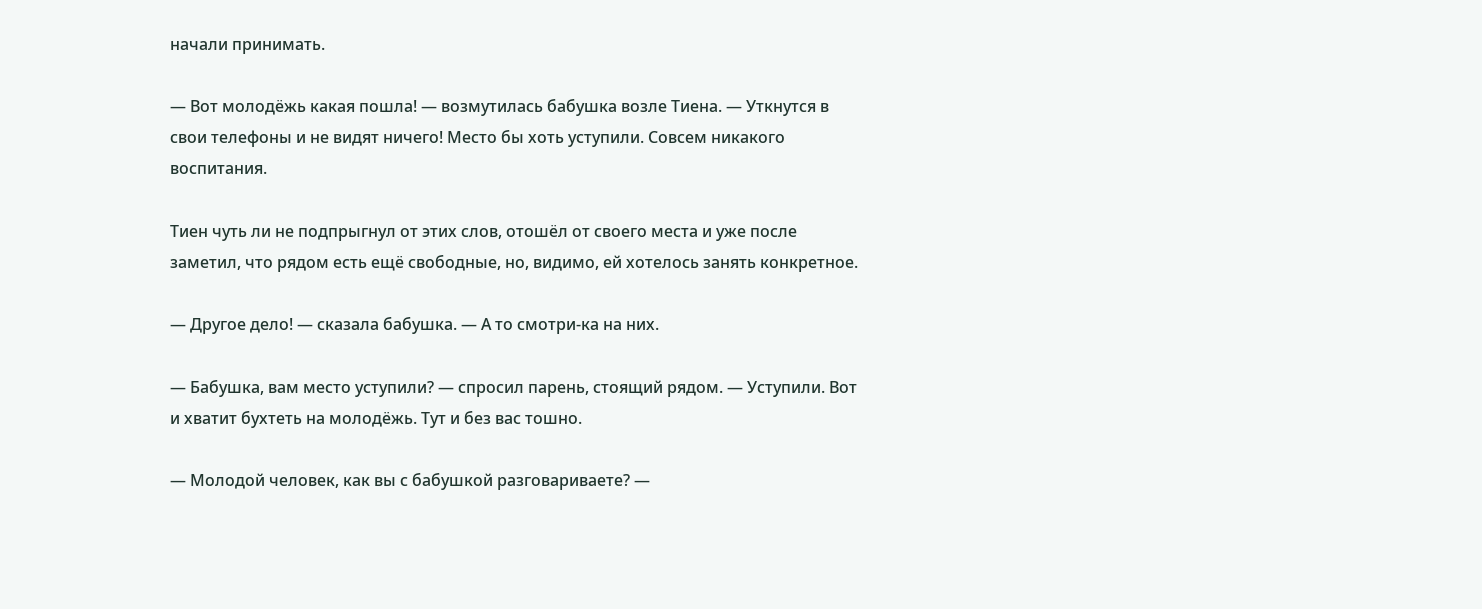начали принимать.

— Вот молодёжь какая пошла! — возмутилась бабушка возле Тиена. — Уткнутся в свои телефоны и не видят ничего! Место бы хоть уступили. Совсем никакого воспитания.

Тиен чуть ли не подпрыгнул от этих слов, отошёл от своего места и уже после заметил, что рядом есть ещё свободные, но, видимо, ей хотелось занять конкретное.

— Другое дело! — сказала бабушка. — А то смотри-ка на них.

— Бабушка, вам место уступили? — спросил парень, стоящий рядом. — Уступили. Вот и хватит бухтеть на молодёжь. Тут и без вас тошно.

— Молодой человек, как вы с бабушкой разговариваете? —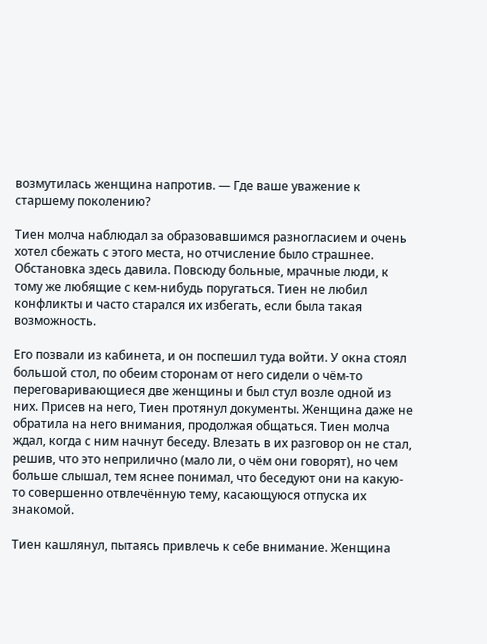возмутилась женщина напротив. — Где ваше уважение к старшему поколению?

Тиен молча наблюдал за образовавшимся разногласием и очень хотел сбежать с этого места, но отчисление было страшнее. Обстановка здесь давила. Повсюду больные, мрачные люди, к тому же любящие с кем-нибудь поругаться. Тиен не любил конфликты и часто старался их избегать, если была такая возможность.

Его позвали из кабинета, и он поспешил туда войти. У окна стоял большой стол, по обеим сторонам от него сидели о чём-то переговаривающиеся две женщины и был стул возле одной из них. Присев на него, Тиен протянул документы. Женщина даже не обратила на него внимания, продолжая общаться. Тиен молча ждал, когда с ним начнут беседу. Влезать в их разговор он не стал, решив, что это неприлично (мало ли, о чём они говорят), но чем больше слышал, тем яснее понимал, что беседуют они на какую-то совершенно отвлечённую тему, касающуюся отпуска их знакомой.

Тиен кашлянул, пытаясь привлечь к себе внимание. Женщина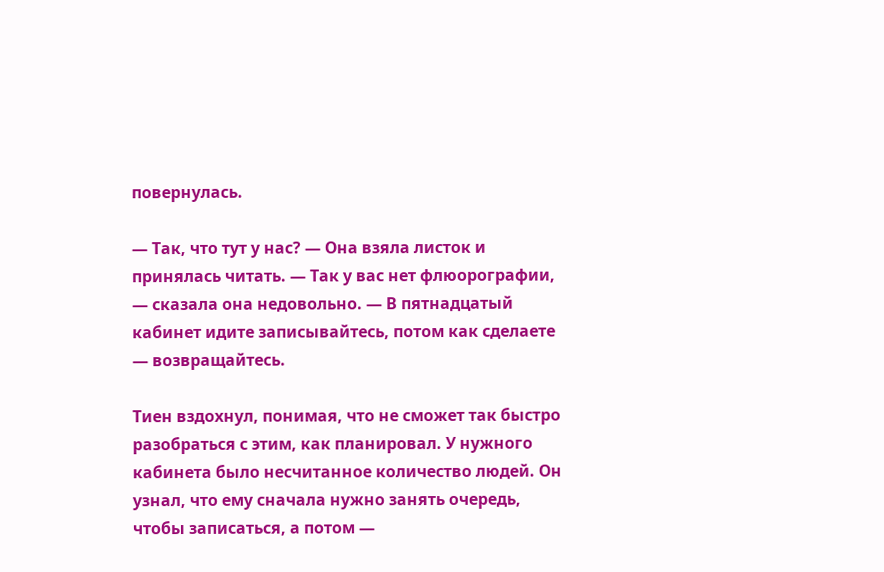повернулась.

— Так, что тут у нас? — Она взяла листок и принялась читать. — Так у вас нет флюорографии, — сказала она недовольно. — В пятнадцатый кабинет идите записывайтесь, потом как сделаете — возвращайтесь.

Тиен вздохнул, понимая, что не сможет так быстро разобраться с этим, как планировал. У нужного кабинета было несчитанное количество людей. Он узнал, что ему сначала нужно занять очередь, чтобы записаться, а потом —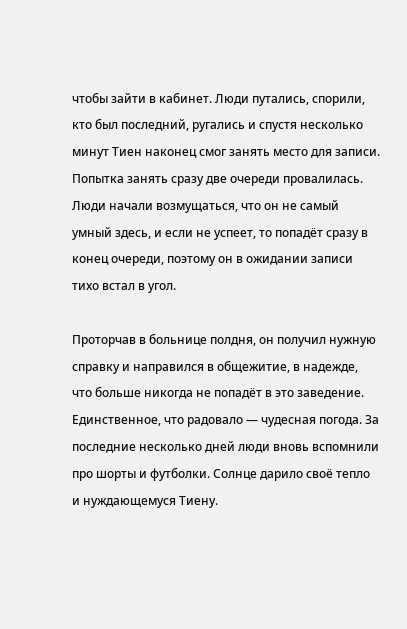чтобы зайти в кабинет. Люди путались, спорили, кто был последний, ругались и спустя несколько минут Тиен наконец смог занять место для записи. Попытка занять сразу две очереди провалилась. Люди начали возмущаться, что он не самый умный здесь, и если не успеет, то попадёт сразу в конец очереди, поэтому он в ожидании записи тихо встал в угол.

Проторчав в больнице полдня, он получил нужную справку и направился в общежитие, в надежде, что больше никогда не попадёт в это заведение. Единственное, что радовало — чудесная погода. За последние несколько дней люди вновь вспомнили про шорты и футболки. Солнце дарило своё тепло и нуждающемуся Тиену.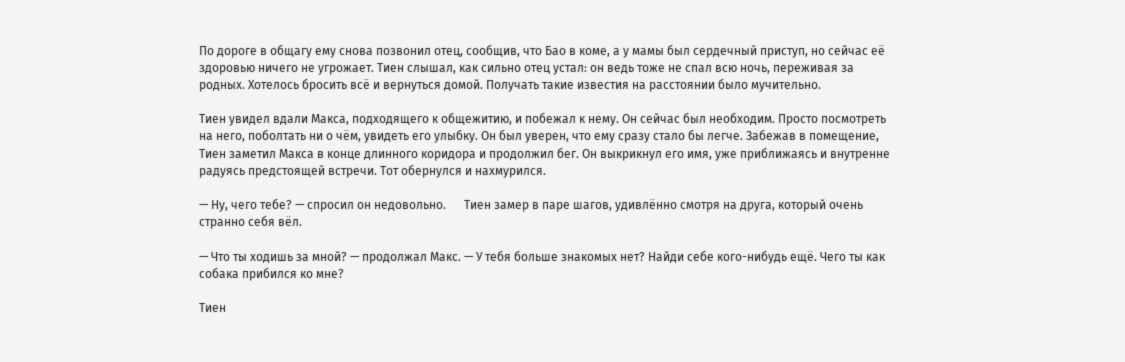По дороге в общагу ему снова позвонил отец, сообщив, что Бао в коме, а у мамы был сердечный приступ, но сейчас её здоровью ничего не угрожает. Тиен слышал, как сильно отец устал: он ведь тоже не спал всю ночь, переживая за родных. Хотелось бросить всё и вернуться домой. Получать такие известия на расстоянии было мучительно.

Тиен увидел вдали Макса, подходящего к общежитию, и побежал к нему. Он сейчас был необходим. Просто посмотреть на него, поболтать ни о чём, увидеть его улыбку. Он был уверен, что ему сразу стало бы легче. Забежав в помещение, Тиен заметил Макса в конце длинного коридора и продолжил бег. Он выкрикнул его имя, уже приближаясь и внутренне радуясь предстоящей встречи. Тот обернулся и нахмурился.

— Ну, чего тебе? — спросил он недовольно.      Тиен замер в паре шагов, удивлённо смотря на друга, который очень странно себя вёл.

— Что ты ходишь за мной? — продолжал Макс. — У тебя больше знакомых нет? Найди себе кого-нибудь ещё. Чего ты как собака прибился ко мне?

Тиен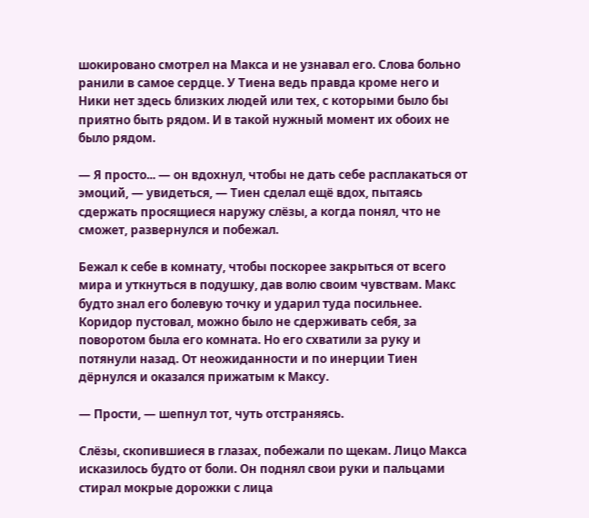шокировано смотрел на Макса и не узнавал его. Слова больно ранили в самое сердце. У Тиена ведь правда кроме него и Ники нет здесь близких людей или тех, с которыми было бы приятно быть рядом. И в такой нужный момент их обоих не было рядом.

— Я просто... — он вдохнул, чтобы не дать себе расплакаться от эмоций, — увидеться, — Тиен сделал ещё вдох, пытаясь сдержать просящиеся наружу слёзы, а когда понял, что не сможет, развернулся и побежал.

Бежал к себе в комнату, чтобы поскорее закрыться от всего мира и уткнуться в подушку, дав волю своим чувствам. Макс будто знал его болевую точку и ударил туда посильнее. Коридор пустовал, можно было не сдерживать себя, за поворотом была его комната. Но его схватили за руку и потянули назад. От неожиданности и по инерции Тиен дёрнулся и оказался прижатым к Максу.

— Прости, — шепнул тот, чуть отстраняясь.

Слёзы, скопившиеся в глазах, побежали по щекам. Лицо Макса исказилось будто от боли. Он поднял свои руки и пальцами стирал мокрые дорожки с лица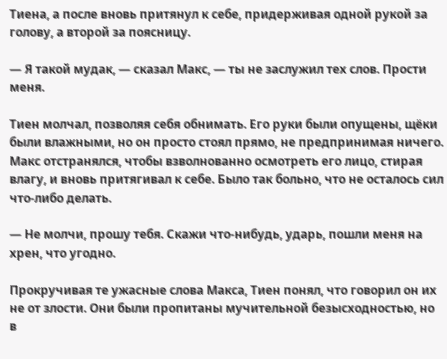Тиена, а после вновь притянул к себе, придерживая одной рукой за голову, а второй за поясницу.

— Я такой мудак, — сказал Макс, — ты не заслужил тех слов. Прости меня.

Тиен молчал, позволяя себя обнимать. Его руки были опущены, щёки были влажными, но он просто стоял прямо, не предпринимая ничего. Макс отстранялся, чтобы взволнованно осмотреть его лицо, стирая влагу, и вновь притягивал к себе. Было так больно, что не осталось сил что-либо делать.

— Не молчи, прошу тебя. Скажи что-нибудь, ударь, пошли меня на хрен, что угодно.

Прокручивая те ужасные слова Макса, Тиен понял, что говорил он их не от злости. Они были пропитаны мучительной безысходностью, но в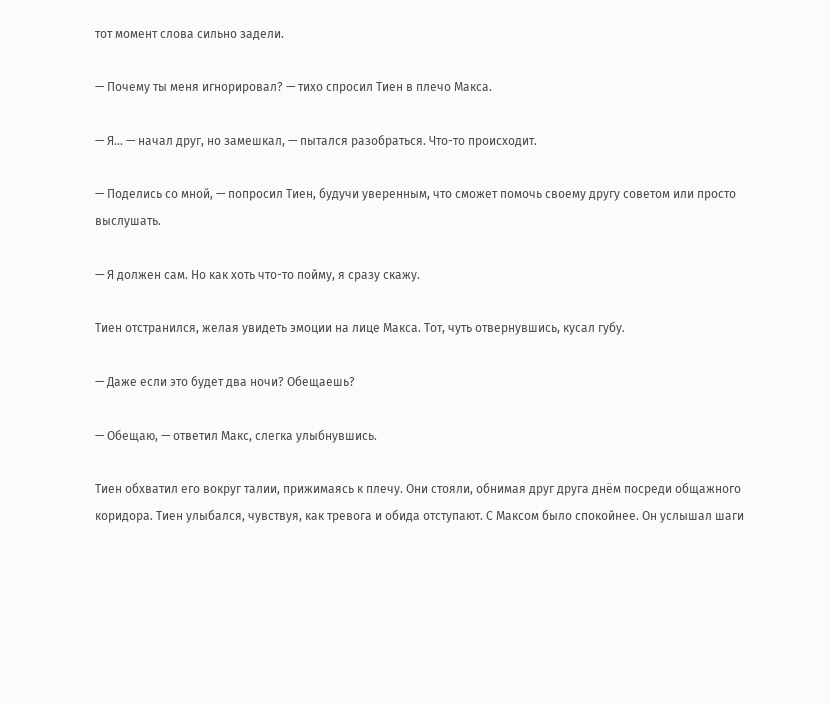тот момент слова сильно задели.

— Почему ты меня игнорировал? — тихо спросил Тиен в плечо Макса.

— Я... — начал друг, но замешкал, — пытался разобраться. Что-то происходит.

— Поделись со мной, — попросил Тиен, будучи уверенным, что сможет помочь своему другу советом или просто выслушать.

— Я должен сам. Но как хоть что-то пойму, я сразу скажу.

Тиен отстранился, желая увидеть эмоции на лице Макса. Тот, чуть отвернувшись, кусал губу.

— Даже если это будет два ночи? Обещаешь?

— Обещаю, — ответил Макс, слегка улыбнувшись.

Тиен обхватил его вокруг талии, прижимаясь к плечу. Они стояли, обнимая друг друга днём посреди общажного коридора. Тиен улыбался, чувствуя, как тревога и обида отступают. С Максом было спокойнее. Он услышал шаги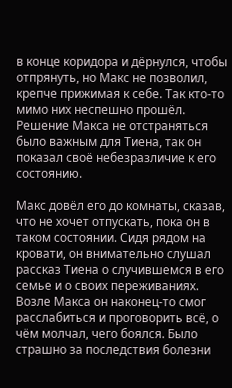в конце коридора и дёрнулся, чтобы отпрянуть, но Макс не позволил, крепче прижимая к себе. Так кто-то мимо них неспешно прошёл. Решение Макса не отстраняться было важным для Тиена, так он показал своё небезразличие к его состоянию.

Макс довёл его до комнаты, сказав, что не хочет отпускать, пока он в таком состоянии. Сидя рядом на кровати, он внимательно слушал рассказ Тиена о случившемся в его семье и о своих переживаниях. Возле Макса он наконец-то смог расслабиться и проговорить всё, о чём молчал, чего боялся. Было страшно за последствия болезни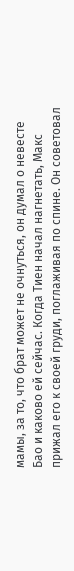мамы, за то, что брат может не очнуться, он думал о невесте Бао и каково ей сейчас. Когда Тиен начал нагнетать, Макс прижал его к своей груди, поглаживая по спине. Он советовал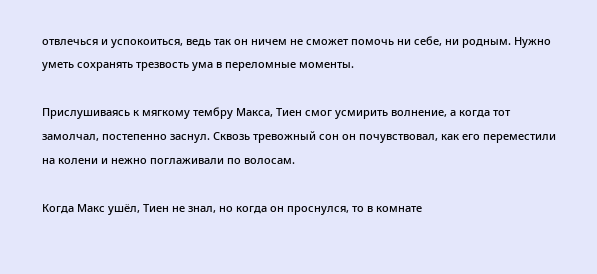отвлечься и успокоиться, ведь так он ничем не сможет помочь ни себе, ни родным. Нужно уметь сохранять трезвость ума в переломные моменты.

Прислушиваясь к мягкому тембру Макса, Тиен смог усмирить волнение, а когда тот замолчал, постепенно заснул. Сквозь тревожный сон он почувствовал, как его переместили на колени и нежно поглаживали по волосам.

Когда Макс ушёл, Тиен не знал, но когда он проснулся, то в комнате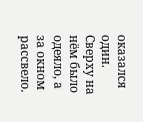оказался один. Сверху на нём было одеяло, а за окном рассвело.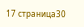17 страница30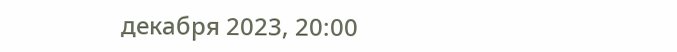декабря 2023, 20:00